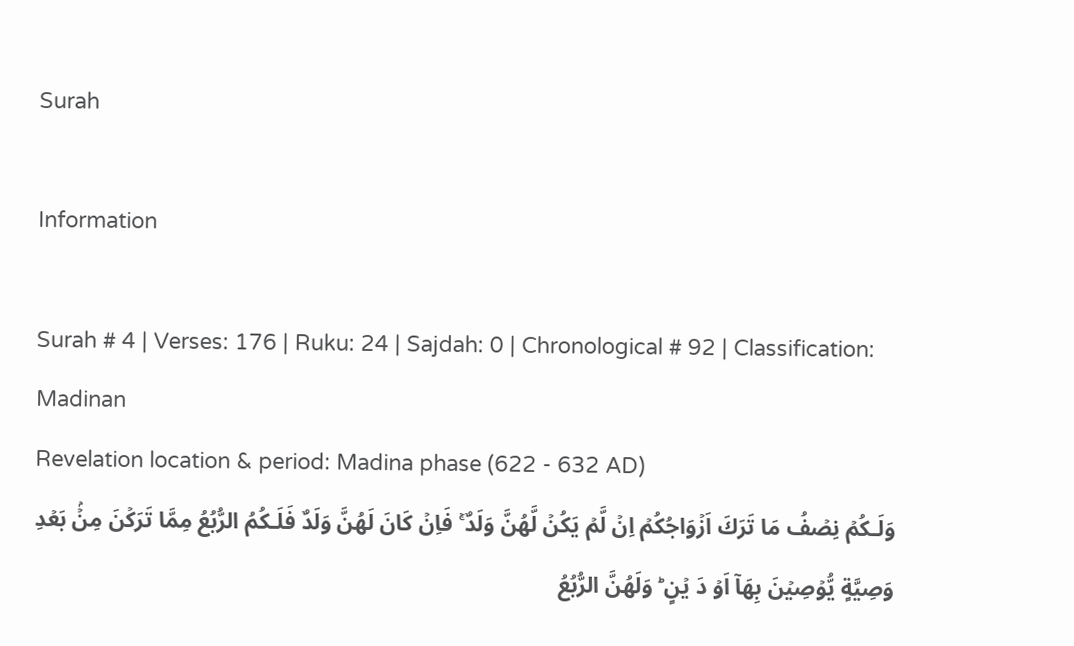Surah

Information

Surah # 4 | Verses: 176 | Ruku: 24 | Sajdah: 0 | Chronological # 92 | Classification: Madinan
Revelation location & period: Madina phase (622 - 632 AD)
وَلَـكُمۡ نِصۡفُ مَا تَرَكَ اَزۡوَاجُكُمۡ اِنۡ لَّمۡ يَكُنۡ لَّهُنَّ وَلَدٌ ۚ فَاِنۡ كَانَ لَهُنَّ وَلَدٌ فَلَـكُمُ الرُّبُعُ مِمَّا تَرَكۡنَ‌ مِنۡۢ بَعۡدِ وَصِيَّةٍ يُّوۡصِيۡنَ بِهَاۤ اَوۡ دَ يۡنٍ‌ ؕ وَلَهُنَّ الرُّبُعُ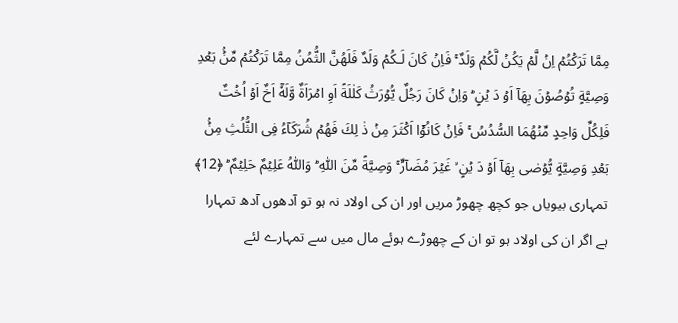مِمَّا تَرَكۡتُمۡ اِنۡ لَّمۡ يَكُنۡ لَّكُمۡ وَلَدٌ ۚ فَاِنۡ كَانَ لَـكُمۡ وَلَدٌ فَلَهُنَّ الثُّمُنُ مِمَّا تَرَكۡتُمۡ‌ مِّنۡۢ بَعۡدِ وَصِيَّةٍ تُوۡصُوۡنَ بِهَاۤ اَوۡ دَ يۡنٍ‌ ؕ وَاِنۡ كَانَ رَجُلٌ يُّوۡرَثُ كَلٰلَةً اَوِ امۡرَاَةٌ وَّلَهٗۤ اَخٌ اَوۡ اُخۡتٌ فَلِكُلِّ وَاحِدٍ مِّنۡهُمَا السُّدُسُ‌ ۚ فَاِنۡ كَانُوۡۤا اَكۡثَرَ مِنۡ ذٰ لِكَ فَهُمۡ شُرَكَآءُ فِى الثُّلُثِ مِنۡۢ بَعۡدِ وَصِيَّةٍ يُّوۡصٰى بِهَاۤ اَوۡ دَ يۡنٍ ۙ غَيۡرَ مُضَآرٍّ‌ ۚ وَصِيَّةً مِّنَ اللّٰهِ‌ ؕ وَاللّٰهُ عَلِيۡمٌ حَلِيۡمٌ ؕ ﴿12﴾
تمہاری بیویاں جو کچھ چھوڑ مریں اور ان کی اولاد نہ ہو تو آدھوں آدھ تمہارا ہے اگر ان کی اولاد ہو تو ان کے چھوڑے ہوئے مال میں سے تمہارے لئے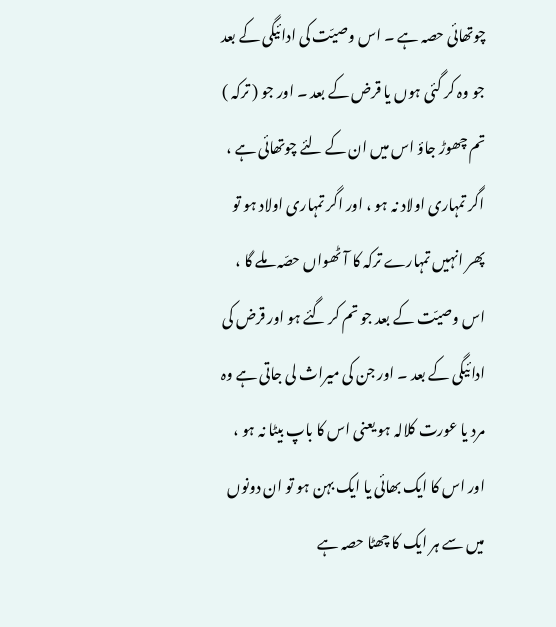چوتھائی حصہ ہے ۔ اس وصیّت کی ادائیگی کے بعد جو وہ کر گئی ہوں یا قرض کے بعد ۔ اور جو ( ترکہ ) تم چھوڑ جاؤ اس میں ان کے لئے چوتھائی ہے ، اگر تمہاری اولاد نہ ہو ، اور اگر تمہاری اولاد ہو تو پھر انہیں تمہارے ترکہ کا آٹھواں حصّہ ملے گا ، اس وصیّت کے بعد جو تم کر گئے ہو اور قرض کی ادائیگی کے بعد ۔ اور جن کی میراث لی جاتی ہے وہ مرد یا عورت کلالہ ہو یعنی اس کا باپ بیٹا نہ ہو ، اور اس کا ایک بھائی یا ایک بہن ہو تو ان دونوں میں سے ہر ایک کا چھٹا حصہ ہے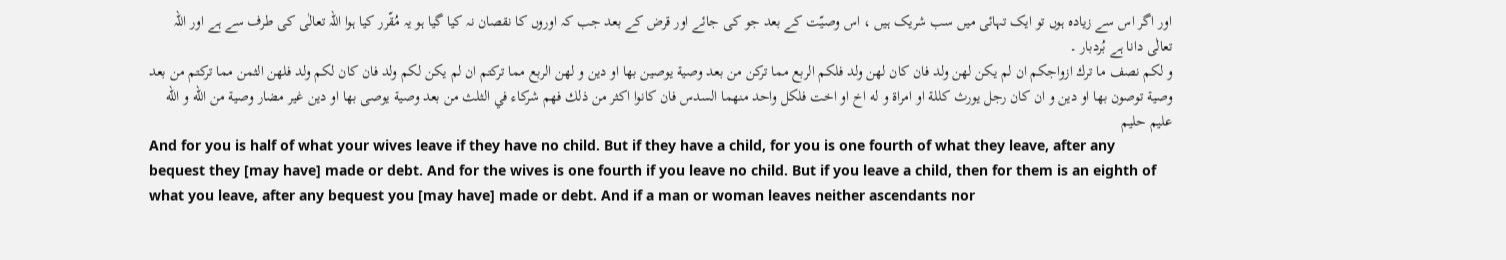اور اگر اس سے زیادہ ہوں تو ایک تہائی میں سب شریک ہیں ، اس وصیّت کے بعد جو کی جائے اور قرض کے بعد جب کہ اوروں کا نقصان نہ کیا گیا ہو یہ مُقّرر کیا ہوا اللہ تعالٰی کی طرف سے ہے اور اللہ تعالٰی دانا ہے بُردبار ۔
و لكم نصف ما ترك ازواجكم ان لم يكن لهن ولد فان كان لهن ولد فلكم الربع مما تركن من بعد وصية يوصين بها او دين و لهن الربع مما تركتم ان لم يكن لكم ولد فان كان لكم ولد فلهن الثمن مما تركتم من بعد وصية توصون بها او دين و ان كان رجل يورث كللة او امراة و له اخ او اخت فلكل واحد منهما السدس فان كانوا اكثر من ذلك فهم شركاء في الثلث من بعد وصية يوصى بها او دين غير مضار وصية من الله و الله عليم حليم
And for you is half of what your wives leave if they have no child. But if they have a child, for you is one fourth of what they leave, after any bequest they [may have] made or debt. And for the wives is one fourth if you leave no child. But if you leave a child, then for them is an eighth of what you leave, after any bequest you [may have] made or debt. And if a man or woman leaves neither ascendants nor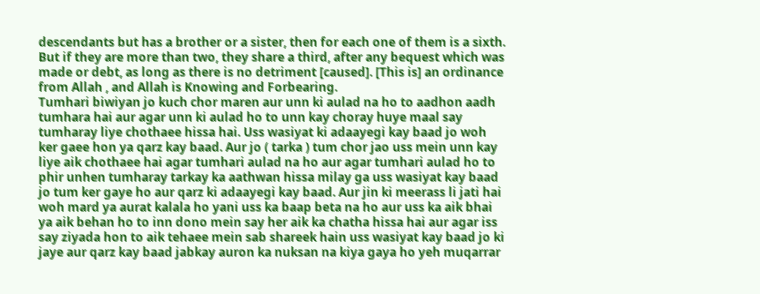descendants but has a brother or a sister, then for each one of them is a sixth. But if they are more than two, they share a third, after any bequest which was made or debt, as long as there is no detriment [caused]. [This is] an ordinance from Allah , and Allah is Knowing and Forbearing.
Tumhari biwiyan jo kuch chor maren aur unn ki aulad na ho to aadhon aadh tumhara hai aur agar unn ki aulad ho to unn kay choray huye maal say tumharay liye chothaee hissa hai. Uss wasiyat ki adaayegi kay baad jo woh ker gaee hon ya qarz kay baad. Aur jo ( tarka ) tum chor jao uss mein unn kay liye aik chothaee hai agar tumhari aulad na ho aur agar tumhari aulad ho to phir unhen tumharay tarkay ka aathwan hissa milay ga uss wasiyat kay baad jo tum ker gaye ho aur qarz ki adaayegi kay baad. Aur jin ki meerass li jati hai woh mard ya aurat kalala ho yani uss ka baap beta na ho aur uss ka aik bhai ya aik behan ho to inn dono mein say her aik ka chatha hissa hai aur agar iss say ziyada hon to aik tehaee mein sab shareek hain uss wasiyat kay baad jo ki jaye aur qarz kay baad jabkay auron ka nuksan na kiya gaya ho yeh muqarrar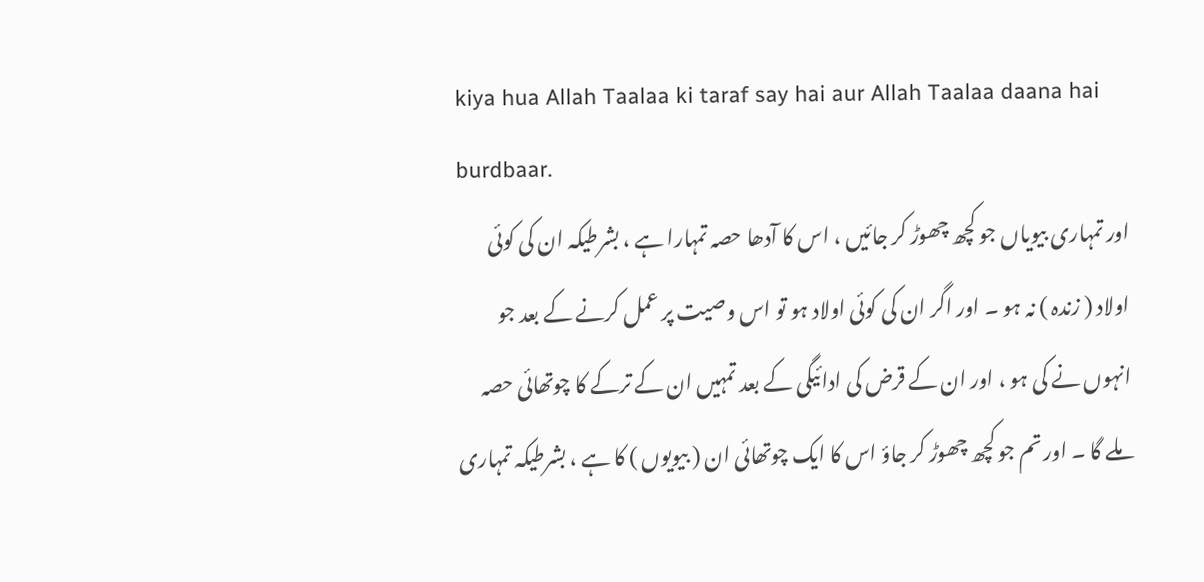kiya hua Allah Taalaa ki taraf say hai aur Allah Taalaa daana hai burdbaar.
اور تمہاری بیویاں جو کچھ چھوڑ کر جائیں ، اس کا آدھا حصہ تمہارا ہے ، بشرطیکہ ان کی کوئی اولاد ( زندہ ) نہ ہو ۔ اور اگر ان کی کوئی اولاد ہو تو اس وصیت پر عمل کرنے کے بعد جو انہوں نے کی ہو ، اور ان کے قرض کی ادائیگی کے بعد تمہیں ان کے ترکے کا چوتھائی حصہ ملے گا ۔ اور تم جو کچھ چھوڑ کر جاؤ اس کا ایک چوتھائی ان ( بیویوں ) کا ہے ، بشرطیکہ تمہاری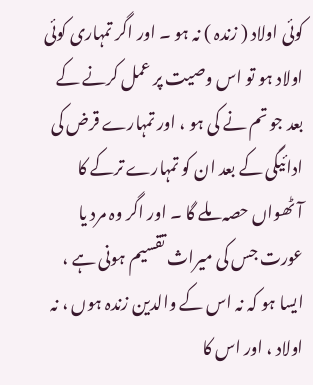کوئی اولاد ( زندہ ) نہ ہو ۔ اور اگر تمہاری کوئی اولاد ہو تو اس وصیت پر عمل کرنے کے بعد جو تم نے کی ہو ، اور تمہارے قرض کی ادائیگی کے بعد ان کو تمہارے ترکے کا آٹھواں حصہ ملے گا ۔ اور اگر وہ مرد یا عورت جس کی میراث تقسیم ہونی ہے ، ایسا ہو کہ نہ اس کے والدین زندہ ہوں ، نہ اولاد ، اور اس کا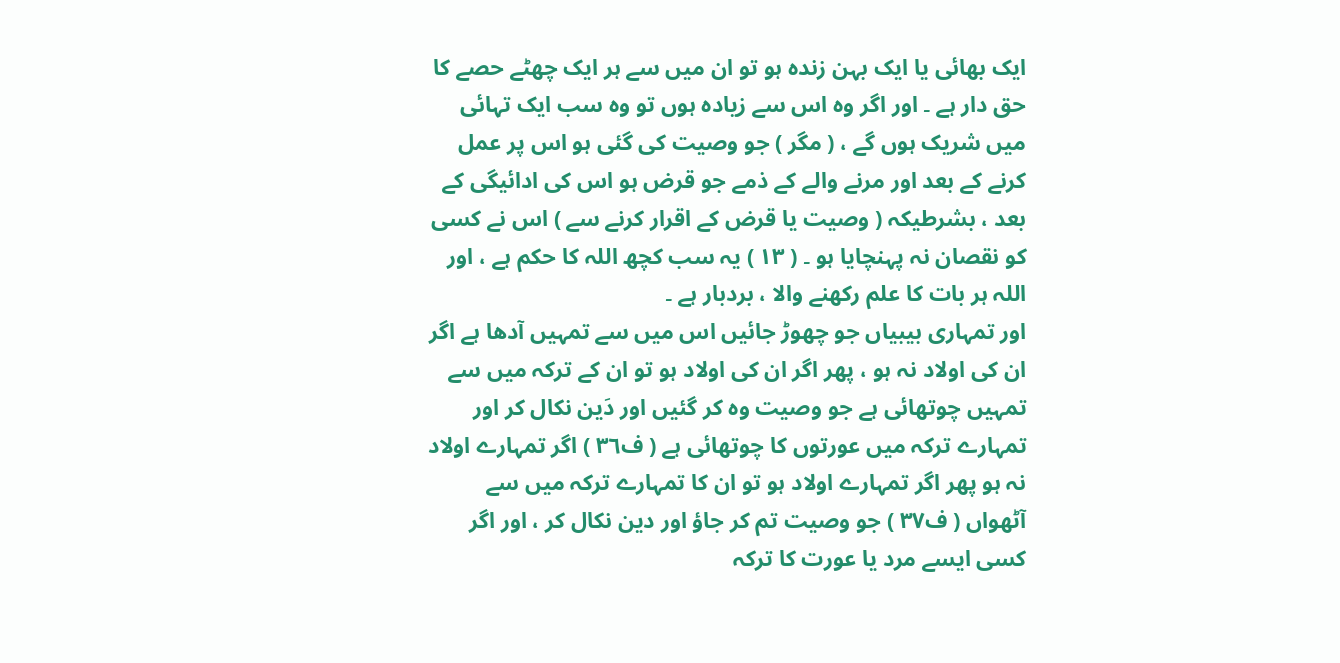ایک بھائی یا ایک بہن زندہ ہو تو ان میں سے ہر ایک چھٹے حصے کا حق دار ہے ۔ اور اگر وہ اس سے زیادہ ہوں تو وہ سب ایک تہائی میں شریک ہوں گے ، ( مگر ) جو وصیت کی گئی ہو اس پر عمل کرنے کے بعد اور مرنے والے کے ذمے جو قرض ہو اس کی ادائیگی کے بعد ، بشرطیکہ ( وصیت یا قرض کے اقرار کرنے سے ) اس نے کسی کو نقصان نہ پہنچایا ہو ۔ ( ١٣ ) یہ سب کچھ اللہ کا حکم ہے ، اور اللہ ہر بات کا علم رکھنے والا ، بردبار ہے ۔
اور تمہاری بیبیاں جو چھوڑ جائیں اس میں سے تمہیں آدھا ہے اگر ان کی اولاد نہ ہو ، پھر اگر ان کی اولاد ہو تو ان کے ترکہ میں سے تمہیں چوتھائی ہے جو وصیت وہ کر گئیں اور دَین نکال کر اور تمہارے ترکہ میں عورتوں کا چوتھائی ہے ( ف۳٦ ) اگر تمہارے اولاد نہ ہو پھر اگر تمہارے اولاد ہو تو ان کا تمہارے ترکہ میں سے آٹھواں ( ف۳۷ ) جو وصیت تم کر جاؤ اور دین نکال کر ، اور اگر کسی ایسے مرد یا عورت کا ترکہ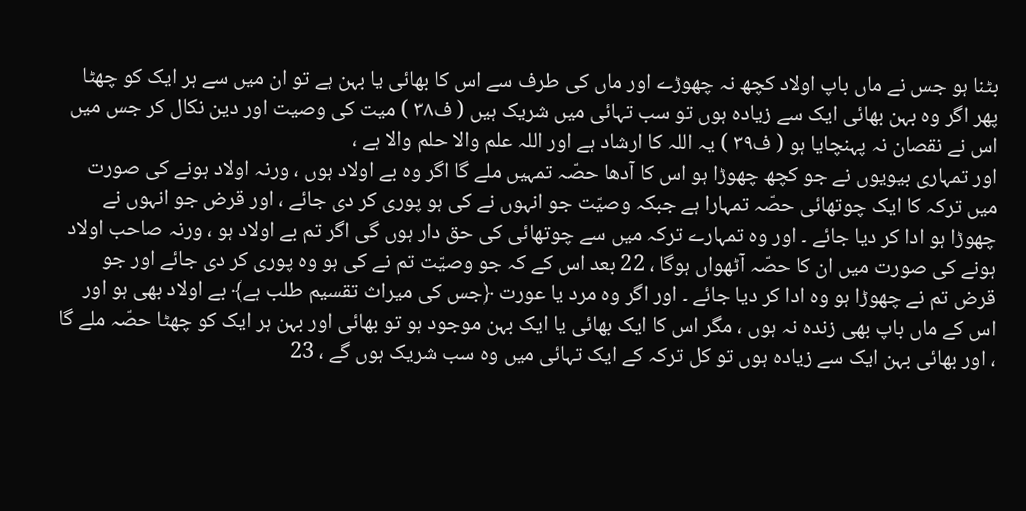بٹنا ہو جس نے ماں باپ اولاد کچھ نہ چھوڑے اور ماں کی طرف سے اس کا بھائی یا بہن ہے تو ان میں سے ہر ایک کو چھٹا پھر اگر وہ بہن بھائی ایک سے زیادہ ہوں تو سب تہائی میں شریک ہیں ( ف۳۸ ) میت کی وصیت اور دین نکال کر جس میں اس نے نقصان نہ پہنچایا ہو ( ف۳۹ ) یہ اللہ کا ارشاد ہے اور اللہ علم والا حلم والا ہے ،
اور تمہاری بیویوں نے جو کچھ چھوڑا ہو اس کا آدھا حصّہ تمہیں ملے گا اگر وہ بے اولاد ہوں ، ورنہ اولاد ہونے کی صورت میں ترکہ کا ایک چوتھائی حصّہ تمہارا ہے جبکہ وصیّت جو انہوں نے کی ہو پوری کر دی جائے ، اور قرض جو انہوں نے چھوڑا ہو ادا کر دیا جائے ۔ اور وہ تمہارے ترکہ میں سے چوتھائی کی حق دار ہوں گی اگر تم بے اولاد ہو ، ورنہ صاحب اولاد ہونے کی صورت میں ان کا حصّہ آٹھواں ہوگا ، 22 بعد اس کے کہ جو وصیّت تم نے کی ہو وہ پوری کر دی جائے اور جو قرض تم نے چھوڑا ہو وہ ادا کر دیا جائے ۔ اور اگر وہ مرد یا عورت ﴿جس کی میراث تقسیم طلب ہے﴾ بے اولاد بھی ہو اور اس کے ماں باپ بھی زندہ نہ ہوں ، مگر اس کا ایک بھائی یا ایک بہن موجود ہو تو بھائی اور بہن ہر ایک کو چھٹا حصّہ ملے گا ، اور بھائی بہن ایک سے زیادہ ہوں تو کل ترکہ کے ایک تہائی میں وہ سب شریک ہوں گے ، 23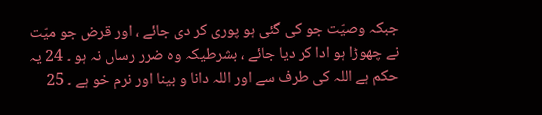جبکہ وصیّت جو کی گئی ہو پوری کر دی جائے ، اور قرض جو میّت نے چھوڑا ہو ادا کر دیا جائے ، بشرطیکہ وہ ضرر رساں نہ ہو ۔ 24 یہ حکم ہے اللہ کی طرف سے اور اللہ دانا و بینا اور نرم خو ہے ۔ 25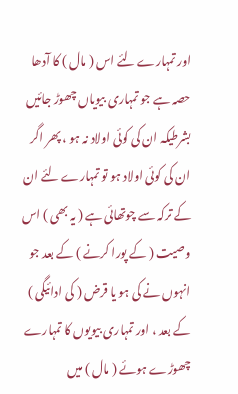اور تمہارے لئے اس ( مال ) کا آدھا حصہ ہے جو تمہاری بیویاں چھوڑ جائیں بشرطیکہ ان کی کوئی اولاد نہ ہو ، پھر اگر ان کی کوئی اولاد ہو تو تمہارے لئے ان کے ترکہ سے چوتھائی ہے ( یہ بھی ) اس وصیت ( کے پورا کرنے ) کے بعد جو انہوں نے کی ہو یا قرض ( کی ادائیگی ) کے بعد ، اور تمہاری بیویوں کا تمہارے چھوڑے ہوئے ( مال ) میں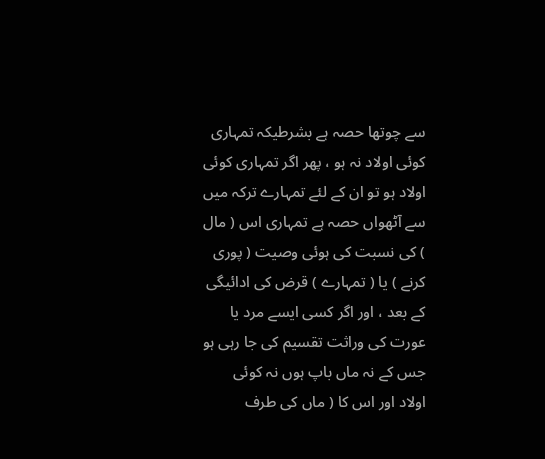سے چوتھا حصہ ہے بشرطیکہ تمہاری کوئی اولاد نہ ہو ، پھر اگر تمہاری کوئی اولاد ہو تو ان کے لئے تمہارے ترکہ میں سے آٹھواں حصہ ہے تمہاری اس ( مال ) کی نسبت کی ہوئی وصیت ( پوری کرنے ) یا ( تمہارے ) قرض کی ادائیگی کے بعد ، اور اگر کسی ایسے مرد یا عورت کی وراثت تقسیم کی جا رہی ہو جس کے نہ ماں باپ ہوں نہ کوئی اولاد اور اس کا ( ماں کی طرف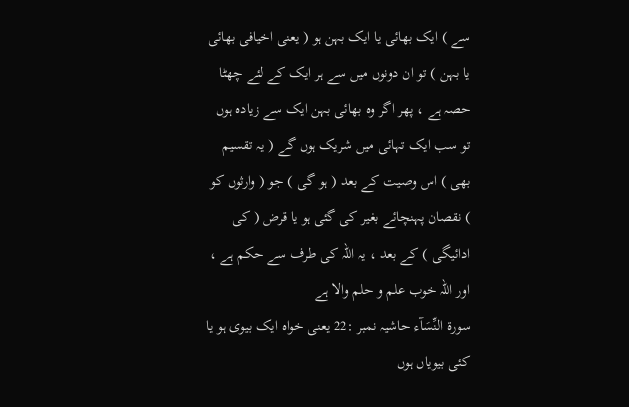سے ) ایک بھائی یا ایک بہن ہو ( یعنی اخیافی بھائی یا بہن ) تو ان دونوں میں سے ہر ایک کے لئے چھٹا حصہ ہے ، پھر اگر وہ بھائی بہن ایک سے زیادہ ہوں تو سب ایک تہائی میں شریک ہوں گے ( یہ تقسیم بھی ) اس وصیت کے بعد ( ہو گی ) جو ( وارثوں کو ) نقصان پہنچائے بغیر کی گئی ہو یا قرض ( کی ادائیگی ) کے بعد ، یہ اللہ کی طرف سے حکم ہے ، اور اللہ خوب علم و حلم والا ہے
سورة النِّسَآء حاشیہ نمبر :22 یعنی خواہ ایک بیوی ہو یا کئی بیویاں ہوں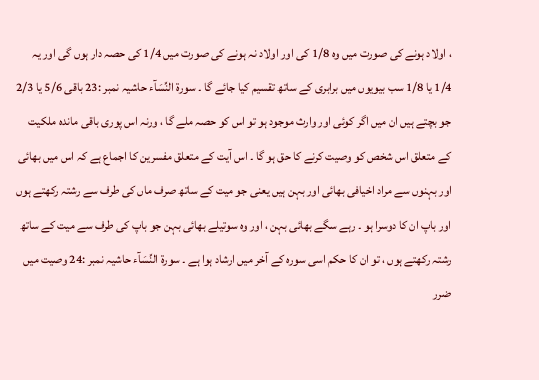، اولاد ہونے کی صورت میں وہ 1/8 کی اور اولاد نہ ہونے کی صورت میں 1/4 کی حصہ دار ہوں گی اور یہ 1/4 یا 1/8 سب بیویوں میں برابری کے ساتھ تقسیم کیا جائے گا ۔ سورة النِّسَآء حاشیہ نمبر :23 باقی 5/6 یا 2/3 جو بچتے ہیں ان میں اگر کوئی اور وارث موجود ہو تو اس کو حصہ ملے گا ، ورنہ اس پوری باقی ماندہ ملکیت کے متعلق اس شخص کو وصیت کرنے کا حق ہو گا ۔ اس آیت کے متعلق مفسرین کا اجماع ہے کہ اس میں بھائی اور بہنوں سے مراد اخیافی بھائی اور بہن ہیں یعنی جو میت کے ساتھ صرف ماں کی طرف سے رشتہ رکھتے ہوں اور باپ ان کا دوسرا ہو ۔ رہے سگے بھائی بہن ، اور وہ سوتیلے بھائی بہن جو باپ کی طرف سے میت کے ساتھ رشتہ رکھتے ہوں ، تو ان کا حکم اسی سورہ کے آخر میں ارشاد ہوا ہے ۔ سورة النِّسَآء حاشیہ نمبر :24 وصیت میں ضرر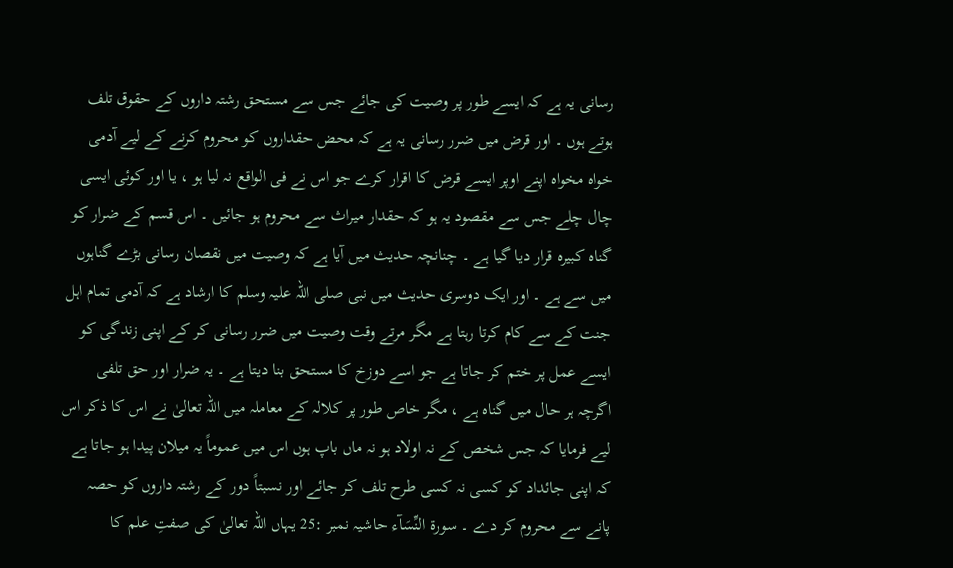رسانی یہ ہے کہ ایسے طور پر وصیت کی جائے جس سے مستحق رشتہ داروں کے حقوق تلف ہوتے ہوں ۔ اور قرض میں ضرر رسانی یہ ہے کہ محض حقداروں کو محروم کرنے کے لیے آدمی خواہ مخواہ اپنے اوپر ایسے قرض کا اقرار کرے جو اس نے فی الواقع نہ لیا ہو ، یا اور کوئی ایسی چال چلے جس سے مقصود یہ ہو کہ حقدار میراث سے محروم ہو جائیں ۔ اس قسم کے ضرار کو گناہ کبیرہ قرار دیا گیا ہے ۔ چنانچہ حدیث میں آیا ہے کہ وصیت میں نقصان رسانی بڑے گناہوں میں سے ہے ۔ اور ایک دوسری حدیث میں نبی صلی اللہ علیہ وسلم کا ارشاد ہے کہ آدمی تمام اہل جنت کے سے کام کرتا رہتا ہے مگر مرتے وقت وصیت میں ضرر رسانی کر کے اپنی زندگی کو ایسے عمل پر ختم کر جاتا ہے جو اسے دوزخ کا مستحق بنا دیتا ہے ۔ یہ ضرار اور حق تلفی اگرچہ ہر حال میں گناہ ہے ، مگر خاص طور پر کلالہ کے معاملہ میں اللہ تعالیٰ نے اس کا ذکر اس لیے فرمایا کہ جس شخص کے نہ اولاد ہو نہ ماں باپ ہوں اس میں عموماً یہ میلان پیدا ہو جاتا ہے کہ اپنی جائداد کو کسی نہ کسی طرح تلف کر جائے اور نسبتاً دور کے رشتہ داروں کو حصہ پانے سے محروم کر دے ۔ سورة النِّسَآء حاشیہ نمبر :25 یہاں اللہ تعالیٰ کی صفتِ علم کا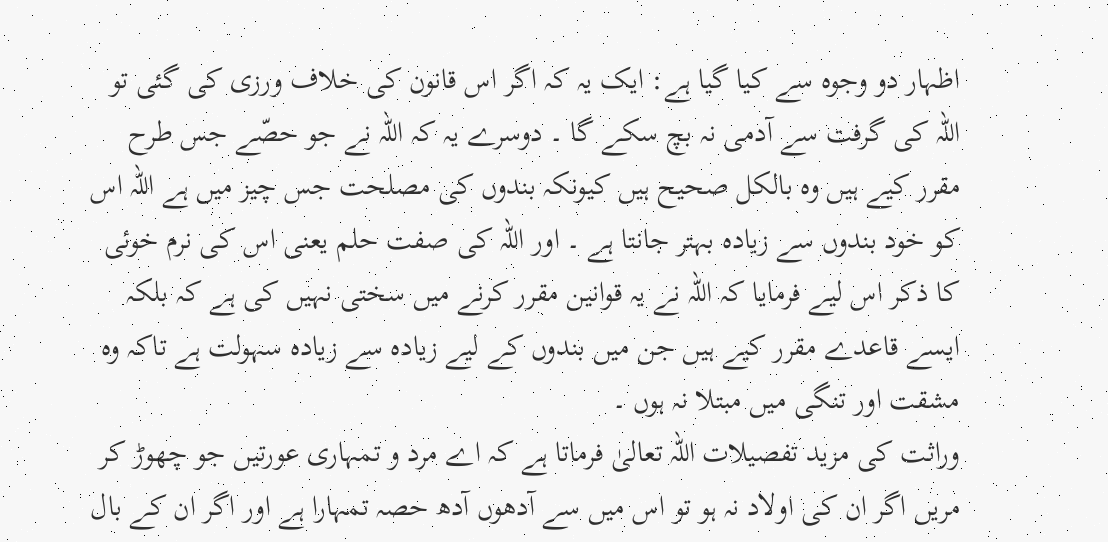اظہار دو وجوہ سے کیا گیا ہے: ایک یہ کہ اگر اس قانون کی خلاف ورزی کی گئی تو اللہ کی گرفت سے آدمی نہ بچ سکے گا ۔ دوسرے یہ کہ اللہ نے جو حصّے جس طرح مقرر کیے ہیں وہ بالکل صحیح ہیں کیونکہ بندوں کی مصلحت جس چیز میں ہے اللہ اس کو خود بندوں سے زیادہ بہتر جانتا ہے ۔ اور اللہ کی صفت حلم یعنی اس کی نرم خوئی کا ذکر اس لیے فرمایا کہ اللہ نے یہ قوانین مقرر کرنے میں سختی نہیں کی ہے کہ بلکہ ایسے قاعدے مقرر کیے ہیں جن میں بندوں کے لیے زیادہ سے زیادہ سہولت ہے تاکہ وہ مشقت اور تنگی میں مبتلا نہ ہوں ۔
وراثت کی مزید تفصیلات اللہ تعالیٰ فرماتا ہے کہ اے مرد و تمہاری عورتیں جو چھوڑ کر مریں اگر ان کی اولاد نہ ہو تو اس میں سے آدھوں آدھ حصہ تمہارا ہے اور اگر ان کے بال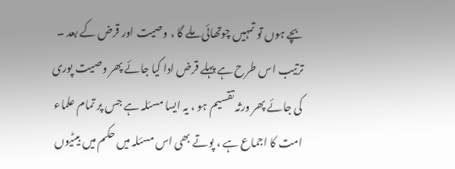بچے ہوں تو تمہیں چوتھائی ملے گا ، وصیت اور قرض کے بعد ۔ ترتیب اس طرح ہے پہلے قرض ادا کیا جائے پھر وصیت پوری کی جائے پھر ورثہ تقسیم ہو ، یہ ایسا مسئلہ ہے جس پر تمام علماء امت کا اجماع ہے ، پوتے بھی اس مسئلہ میں حکم میں بیٹیوں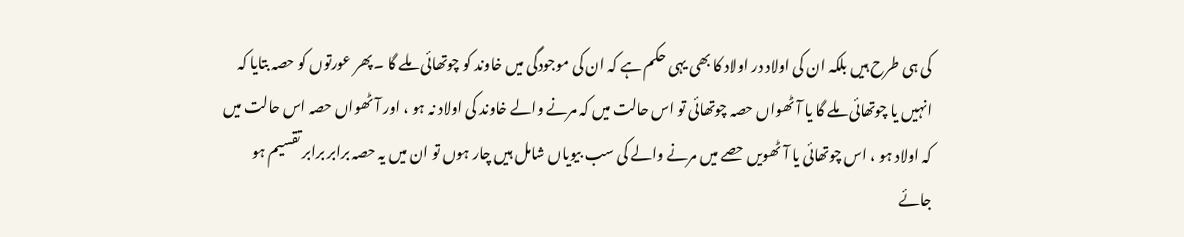کی ہی طرح ہیں بلکہ ان کی اولاد در اولاد کا بھی یہی حکم ہے کہ ان کی موجودگی میں خاوند کو چوتھائی ملے گا ۔ پھر عورتوں کو حصہ بتایا کہ انہیں یا چوتھائی ملے گا یا آٹھواں حصہ چوتھائی تو اس حالت میں کہ مرنے والے خاوند کی اولاد نہ ہو ، اور آٹھواں حصہ اس حالت میں کہ اولاد ہو ، اس چوتھائی یا آٹھویں حصے میں مرنے والے کی سب بیویاں شامل ہیں چار ہوں تو ان میں یہ حصہ برابر برابر تقسیم ہو جائے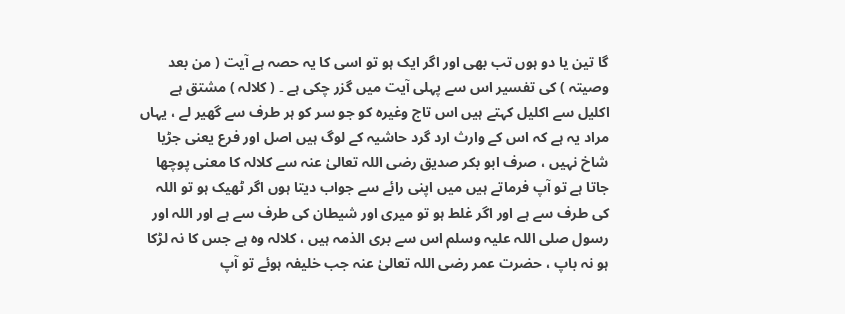گا تین یا دو ہوں تب بھی اور اگر ایک ہو تو اسی کا یہ حصہ ہے آیت ( من بعد وصیتہ ) کی تفسیر اس سے پہلی آیت میں گزر چکی ہے ۔ ( کلالہ ) مشتق ہے اکلیل سے اکلیل کہتے ہیں اس تاج وغیرہ کو جو سر کو ہر طرف سے گھیر لے ، یہاں مراد یہ ہے کہ اس کے وارث ارد گرد حاشیہ کے لوگ ہیں اصل اور فرع یعنی جڑیا شاخ نہیں ، صرف ابو بکر صدیق رضی اللہ تعالیٰ عنہ سے کلالہ کا معنی پوچھا جاتا ہے تو آپ فرماتے ہیں میں اپنی رائے سے جواب دیتا ہوں اگر ٹھیک ہو تو اللہ کی طرف سے ہے اور اگر غلط ہو تو میری اور شیطان کی طرف سے ہے اور اللہ اور رسول صلی اللہ علیہ وسلم اس سے بری الذمہ ہیں ، کلالہ وہ ہے جس کا نہ لڑکا ہو نہ باپ ، حضرت عمر رضی اللہ تعالیٰ عنہ جب خلیفہ ہوئے تو آپ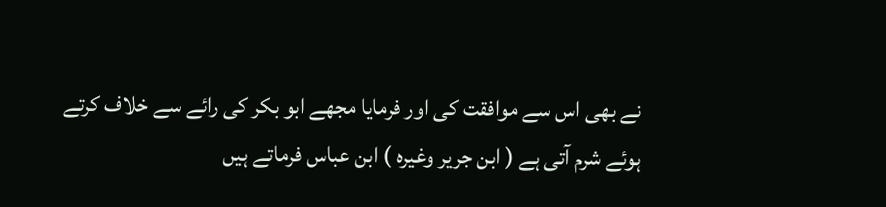نے بھی اس سے موافقت کی اور فرمایا مجھے ابو بکر کی رائے سے خلاف کرتے ہوئے شرم آتی ہے ( ابن جریر وغیرہ ) ابن عباس فرماتے ہیں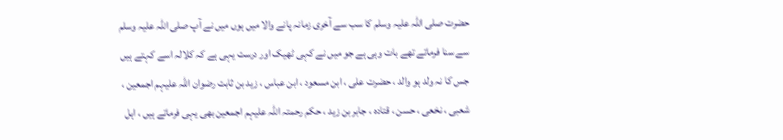حضرت صلی اللہ علیہ وسلم کا سب سے آخری زمانہ پانے والا میں ہوں میں نے آپ صلی اللہ علیہ وسلم سے سنا فرماتے تھے بات وہی ہے جو میں نے کہی ٹھیک اور درست یہی ہے کہ کلالہ اسے کہتے ہیں جس کا نہ ولد ہو والد ، حضرت علی ، ابن مسعود ، ابن عباس ، زید بن ثابت رضوان اللہ علیہم اجمعین ، شعبی ، نخعی ، حسن ، قتادہ ، جابر بن زید ، حکم رحمتہ اللہ علیہم اجمعین بھی یہی فرماتے ہیں ، اہل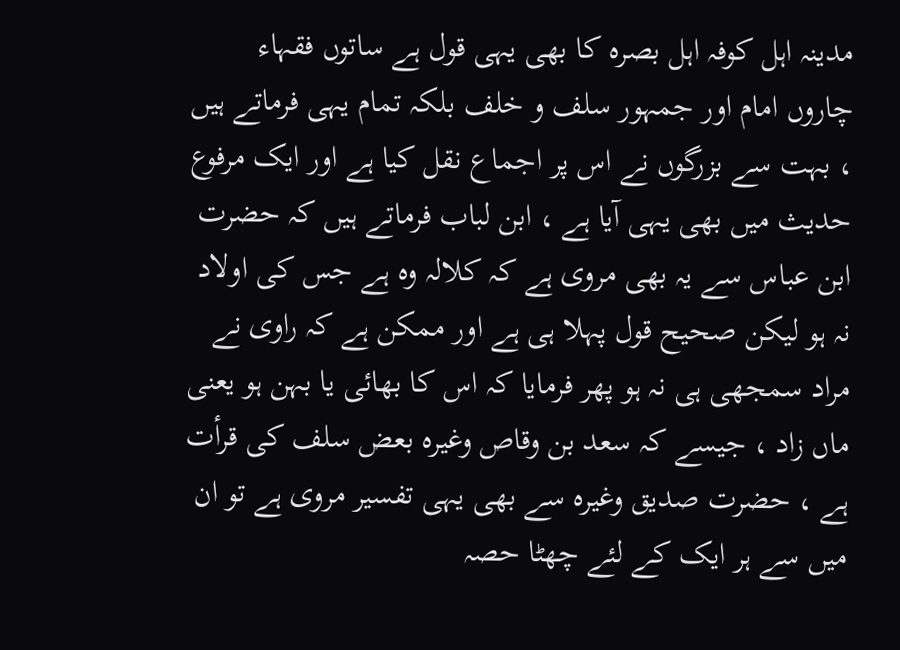مدینہ اہل کوفہ اہل بصرہ کا بھی یہی قول ہے ساتوں فقہاء چاروں امام اور جمہور سلف و خلف بلکہ تمام یہی فرماتے ہیں ، بہت سے بزرگوں نے اس پر اجماع نقل کیا ہے اور ایک مرفوع حدیث میں بھی یہی آیا ہے ، ابن لباب فرماتے ہیں کہ حضرت ابن عباس سے یہ بھی مروی ہے کہ کلالہ وہ ہے جس کی اولاد نہ ہو لیکن صحیح قول پہلا ہی ہے اور ممکن ہے کہ راوی نے مراد سمجھی ہی نہ ہو پھر فرمایا کہ اس کا بھائی یا بہن ہو یعنی ماں زاد ، جیسے کہ سعد بن وقاص وغیرہ بعض سلف کی قرأت ہے ، حضرت صدیق وغیرہ سے بھی یہی تفسیر مروی ہے تو ان میں سے ہر ایک کے لئے چھٹا حصہ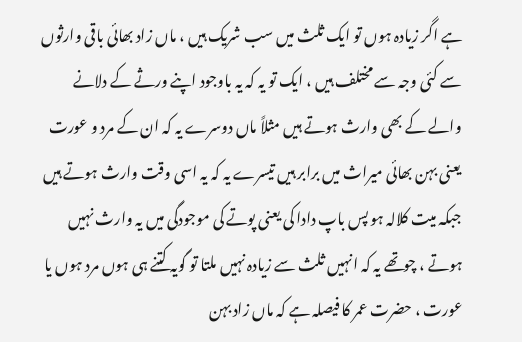ہے اگر زیادہ ہوں تو ایک ثلث میں سب شریک ہیں ، ماں زاد بھائی باقی وارثوں سے کئی وجہ سے مختلف ہیں ، ایک تو یہ کہ یہ باوجود اپنے ورثے کے دلانے والے کے بھی وارث ہوتے ہیں مثلاً ماں دوسرے یہ کہ ان کے مرد و عورت یعنی بہن بھائی میراث میں برابر ہیں تیسرے یہ کہ یہ اسی وقت وارث ہوتے ہیں جبکہ میت کلالہ ہو پس باپ دادا کی یعنی پوتے کی موجودگی میں یہ وارث نہیں ہوتے ، چوتھے یہ کہ انہیں ثلث سے زیادہ نہیں ملتا تو گویہ کتنے ہی ہوں مرد ہوں یا عورت ، حضرت عمر کا فیصلہ ہے کہ ماں زاد بہن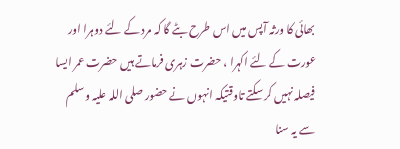بھائی کا ورثہ آپس میں اس طرح بٹے گا کہ مرد کے لئے دوہرا اور عورت کے لئے اکہرا ، حضرت زہری فرماتے ہیں حضرت عمر ایسا فیصلہ نہیں کر سکتے تاوقتیکہ انہوں نے حضور صلی اللہ علیہ وسلم سے یہ سنا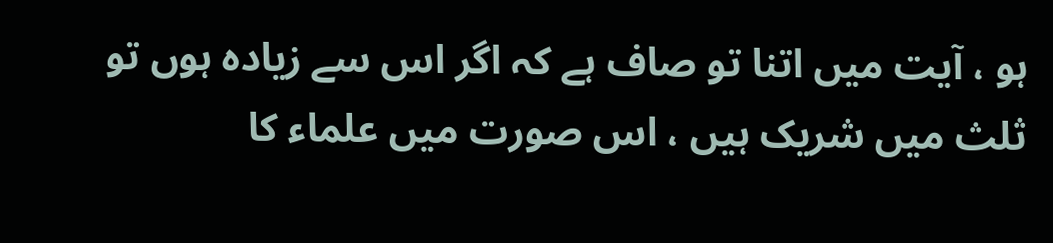ہو ، آیت میں اتنا تو صاف ہے کہ اگر اس سے زیادہ ہوں تو ثلث میں شریک ہیں ، اس صورت میں علماء کا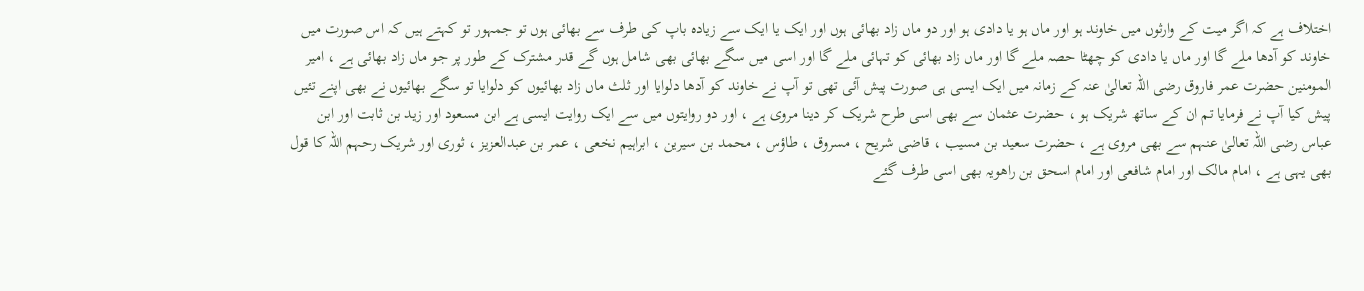اختلاف ہے کہ اگر میت کے وارثوں میں خاوند ہو اور ماں ہو یا دادی ہو اور دو ماں زاد بھائی ہوں اور ایک یا ایک سے زیادہ باپ کی طرف سے بھائی ہوں تو جمہور تو کہتے ہیں کہ اس صورت میں خاوند کو آدھا ملے گا اور ماں یا دادی کو چھٹا حصہ ملے گا اور ماں زاد بھائی کو تہائی ملے گا اور اسی میں سگے بھائی بھی شامل ہوں گے قدر مشترک کے طور پر جو ماں زاد بھائی ہے ، امیر المومنین حضرت عمر فاروق رضی اللہ تعالیٰ عنہ کے زمانہ میں ایک ایسی ہی صورت پیش آئی تھی تو آپ نے خاوند کو آدھا دلوایا اور ثلث ماں زاد بھائیوں کو دلوایا تو سگے بھائیوں نے بھی اپنے تئیں پیش کیا آپ نے فرمایا تم ان کے ساتھ شریک ہو ، حضرت عثمان سے بھی اسی طرح شریک کر دینا مروی ہے ، اور دو روایتوں میں سے ایک روایت ایسی ہے ابن مسعود اور زید بن ثابت اور ابن عباس رضی اللہ تعالیٰ عنہم سے بھی مروی ہے ، حضرت سعید بن مسیب ، قاضی شریح ، مسروق ، طاؤس ، محمد بن سیرین ، ابراہیم نخعی ، عمر بن عبدالعزیز ، ثوری اور شریک رحہم اللہ کا قول بھی یہی ہے ، امام مالک اور امام شافعی اور امام اسحق بن راھویہ بھی اسی طرف گئے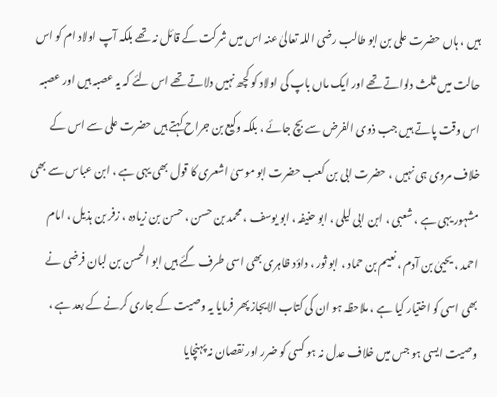ہیں ، ہاں حضرت علی بن ابو طالب رضی اللہ تعالیٰ عنہ اس میں شرکت کے قائل نہ تھے بلکہ آپ اولاد ام کو اس حالت میں ثلث دلواتے تھے اور ایک ماں باپ کی اولاد کو کچھ نہیں دلاتے تھے اس لئے کہ یہ عصبہ ہیں اور عصبہ اس وقت پاتے ہیں جب ذوی الفرض سے بچ جائے ، بلکہ وکیع بن جراح کہتے ہیں حضرت علی سے اس کے خلاف مروی ہی نہیں ، حضرت ابی بن کعب حضرت ابو موسیٰ اشعری کا قول بھی یہی ہے ، ابن عباس سے بھی مشہور یہی ہے ، شعبی ، ابن ابی لیلی ، ابو حنیفہ ، ابو یوسف ، محمد بن حسن ، حسن بن زیادہ ، زفر بن ہذیل ، امام احمد ، یحییٰ بن آدم ، نعیم بن حماد ، ابو ثور ، داؤد ظاہری بھی اسی طرف گئے ہیں ابو الحسن بن لبان فرضی نے بھی اسی کو اختیار کیا ہے ، ملاحظہ ہو ان کی کتاب الایجاز پھر فرمایا یہ وصیت کے جاری کرنے کے بعد ہے ، وصیت ایسی ہو جس میں خلاف عدل نہ ہو کسی کو ضرر اور نقصان نہ پہنچایا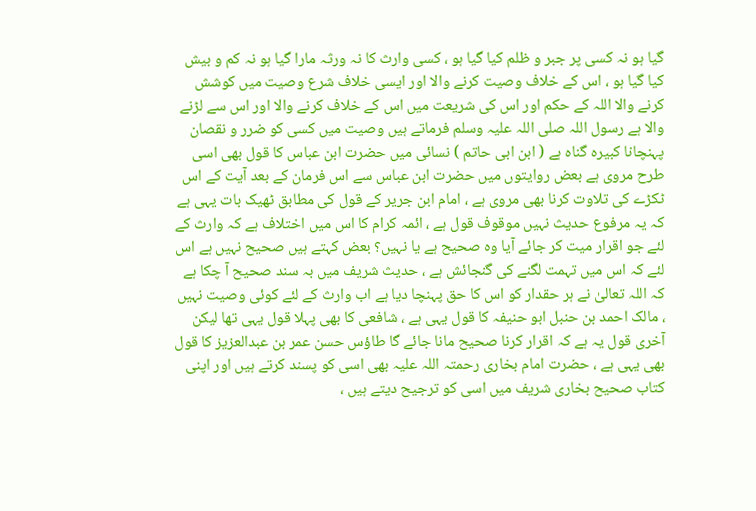گیا ہو نہ کسی پر جبر و ظلم کیا گیا ہو ، کسی وارث کا نہ ورثہ مارا گیا ہو نہ کم و بیش کیا گیا ہو ، اس کے خلاف وصیت کرنے والا اور ایسی خلاف شرع وصیت میں کوشش کرنے والا اللہ کے حکم اور اس کی شریعت میں اس کے خلاف کرنے والا اور اس سے لڑنے والا ہے رسول اللہ صلی اللہ علیہ وسلم فرماتے ہیں وصیت میں کسی کو ضرر و نقصان پہنچانا کبیرہ گناہ ہے ( ابن ابی حاتم ) نسائی میں حضرت ابن عباس کا قول بھی اسی طرح مروی ہے بعض روایتوں میں حضرت ابن عباس سے اس فرمان کے بعد آیت کے اس ٹکڑے کی تلاوت کرنا بھی مروی ہے ، امام ابن جریر کے قول کی مطابق ٹھیک بات یہی ہے کہ یہ مرفوع حدیث نہیں موقوف قول ہے ، ائمہ کرام کا اس میں اختلاف ہے کہ وارث کے لئے جو اقرار میت کر جائے آیا وہ صحیح ہے یا نہیں؟ بعض کہتے ہیں صحیح نہیں ہے اس لئے کہ اس میں تہمت لگنے کی گنجائش ہے ، حدیث شریف میں بہ سند صحیح آ چکا ہے کہ اللہ تعالیٰ نے ہر حقدار کو اس کا حق پہنچا دیا ہے اب وارث کے لئے کوئی وصیت نہیں ، مالک احمد بن حنبل ابو حنیفہ کا قول یہی ہے ، شافعی کا بھی پہلا قول یہی تھا لیکن آخری قول یہ ہے کہ اقرار کرنا صحیح مانا جائے گا طاؤس حسن عمر بن عبدالعزیز کا قول بھی یہی ہے ، حضرت امام بخاری رحمتہ اللہ علیہ بھی اسی کو پسند کرتے ہیں اور اپنی کتاب صحیح بخاری شریف میں اسی کو ترجیح دیتے ہیں ،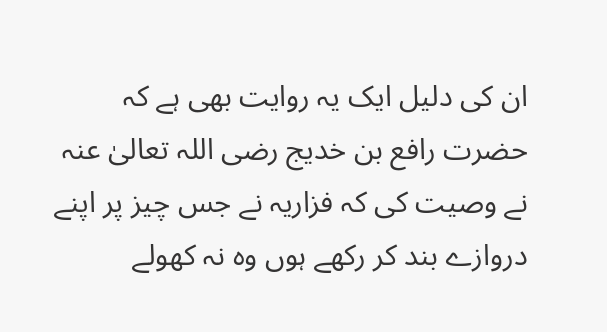ان کی دلیل ایک یہ روایت بھی ہے کہ حضرت رافع بن خدیج رضی اللہ تعالیٰ عنہ نے وصیت کی کہ فزاریہ نے جس چیز پر اپنے دروازے بند کر رکھے ہوں وہ نہ کھولے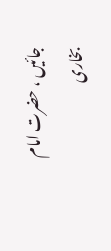جائیں ، حضرت امام بخاری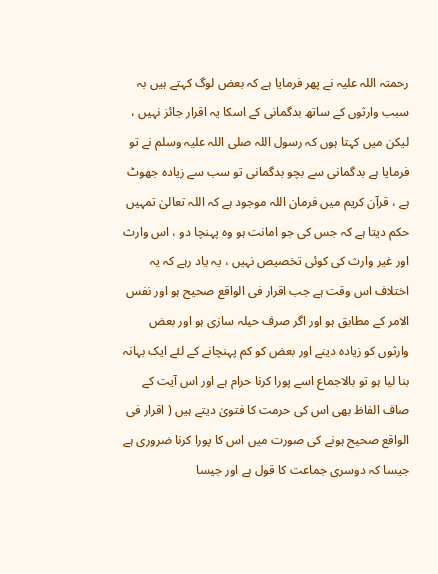رحمتہ اللہ علیہ نے پھر فرمایا ہے کہ بعض لوگ کہتے ہیں بہ سبب وارثوں کے ساتھ بدگمانی کے اسکا یہ اقرار جائز نہیں ، لیکن میں کہتا ہوں کہ رسول اللہ صلی اللہ علیہ وسلم نے تو فرمایا ہے بدگمانی سے بچو بدگمانی تو سب سے زیادہ جھوٹ ہے ، قرآن کریم میں فرمان اللہ موجود ہے کہ اللہ تعالیٰ تمہیں حکم دیتا ہے کہ جس کی جو امانت ہو وہ پہنچا دو ، اس وارث اور غیر وارث کی کوئی تخصیص نہیں ، یہ یاد رہے کہ یہ اختلاف اس وقت ہے جب اقرار فی الواقع صحیح ہو اور نفس الامر کے مطابق ہو اور اگر صرف حیلہ سازی ہو اور بعض وارثوں کو زیادہ دینے اور بعض کو کم پہنچانے کے لئے ایک بہانہ بنا لیا ہو تو بالاجماع اسے پورا کرنا حرام ہے اور اس آیت کے صاف الفاظ بھی اس کی حرمت کا فتویٰ دیتے ہیں ( اقرار فی الواقع صحیح ہونے کی صورت میں اس کا پورا کرنا ضروری ہے جیسا کہ دوسری جماعت کا قول ہے اور جیسا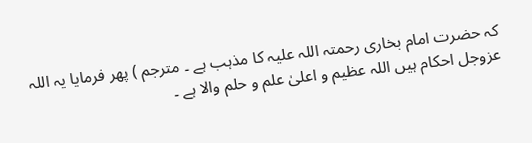کہ حضرت امام بخاری رحمتہ اللہ علیہ کا مذہب ہے ۔ مترجم ) پھر فرمایا یہ اللہ عزوجل احکام ہیں اللہ عظیم و اعلیٰ علم و حلم والا ہے ۔